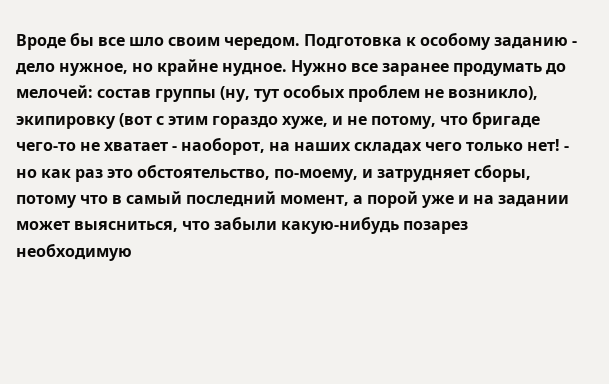Вроде бы все шло своим чередом. Подготовка к особому заданию - дело нужное, но крайне нудное. Нужно все заранее продумать до мелочей: состав группы (ну, тут особых проблем не возникло), экипировку (вот с этим гораздо хуже, и не потому, что бригаде чего-то не хватает - наоборот, на наших складах чего только нет! - но как раз это обстоятельство, по-моему, и затрудняет сборы, потому что в самый последний момент, а порой уже и на задании может выясниться, что забыли какую-нибудь позарез необходимую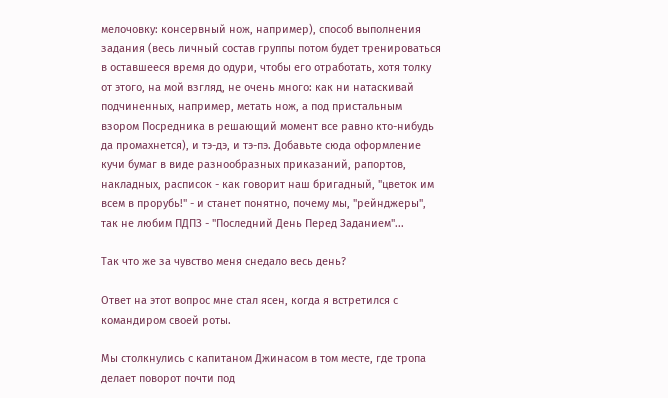мелочовку: консервный нож, например), способ выполнения задания (весь личный состав группы потом будет тренироваться в оставшееся время до одури, чтобы его отработать, хотя толку от этого, на мой взгляд, не очень много: как ни натаскивай подчиненных, например, метать нож, а под пристальным взором Посредника в решающий момент все равно кто-нибудь да промахнется), и тэ-дэ, и тэ-пэ. Добавьте сюда оформление кучи бумаг в виде разнообразных приказаний, рапортов, накладных, расписок - как говорит наш бригадный, "цветок им всем в прорубь!" - и станет понятно, почему мы, "рейнджеры", так не любим ПДПЗ - "Последний День Перед Заданием"...

Так что же за чувство меня снедало весь день?

Ответ на этот вопрос мне стал ясен, когда я встретился с командиром своей роты.

Мы столкнулись с капитаном Джинасом в том месте, где тропа делает поворот почти под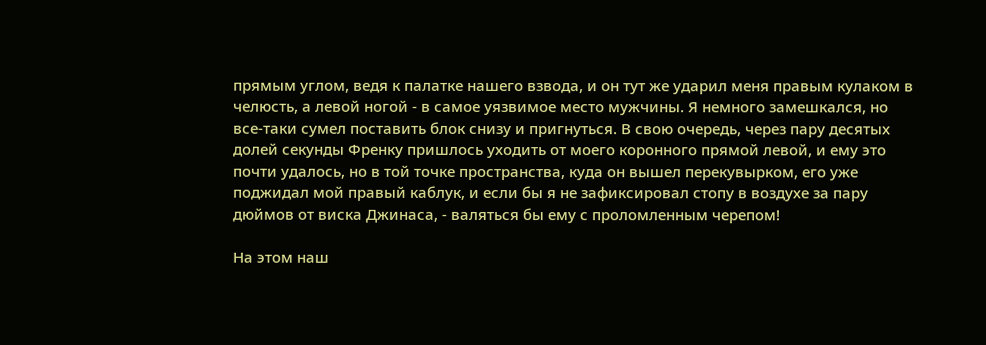прямым углом, ведя к палатке нашего взвода, и он тут же ударил меня правым кулаком в челюсть, а левой ногой - в самое уязвимое место мужчины. Я немного замешкался, но все-таки сумел поставить блок снизу и пригнуться. В свою очередь, через пару десятых долей секунды Френку пришлось уходить от моего коронного прямой левой, и ему это почти удалось, но в той точке пространства, куда он вышел перекувырком, его уже поджидал мой правый каблук, и если бы я не зафиксировал стопу в воздухе за пару дюймов от виска Джинаса, - валяться бы ему с проломленным черепом!

На этом наш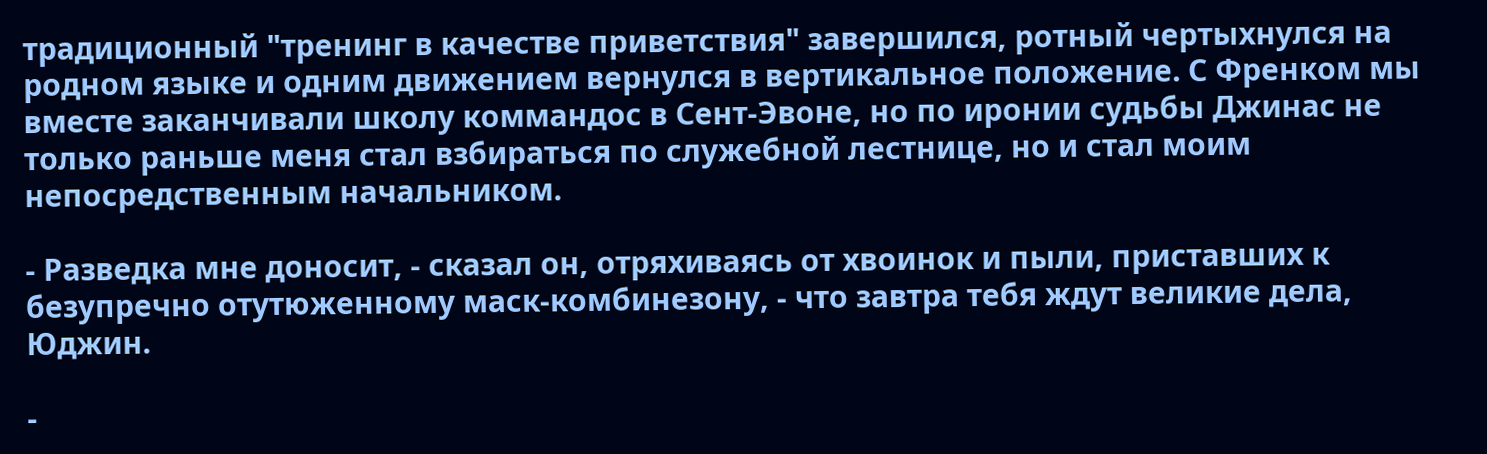традиционный "тренинг в качестве приветствия" завершился, ротный чертыхнулся на родном языке и одним движением вернулся в вертикальное положение. С Френком мы вместе заканчивали школу коммандос в Сент-Эвоне, но по иронии судьбы Джинас не только раньше меня стал взбираться по служебной лестнице, но и стал моим непосредственным начальником.

- Разведка мне доносит, - сказал он, отряхиваясь от хвоинок и пыли, приставших к безупречно отутюженному маск-комбинезону, - что завтра тебя ждут великие дела, Юджин.

-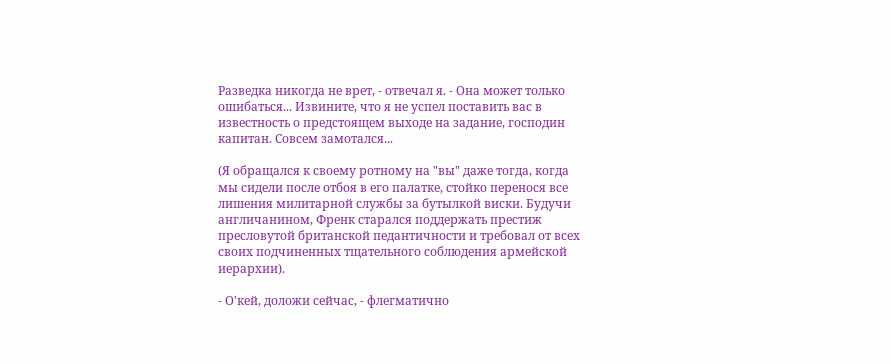Разведка никогда не врет, - отвечал я. - Она может только ошибаться... Извините, что я не успел поставить вас в известность о предстоящем выходе на задание, господин капитан. Совсем замотался...

(Я обращался к своему ротному на "вы" даже тогда, когда мы сидели после отбоя в его палатке, стойко перенося все лишения милитарной службы за бутылкой виски. Будучи англичанином, Френк старался поддержать престиж пресловутой британской педантичности и требовал от всех своих подчиненных тщательного соблюдения армейской иерархии).

- О'кей, доложи сейчас, - флегматично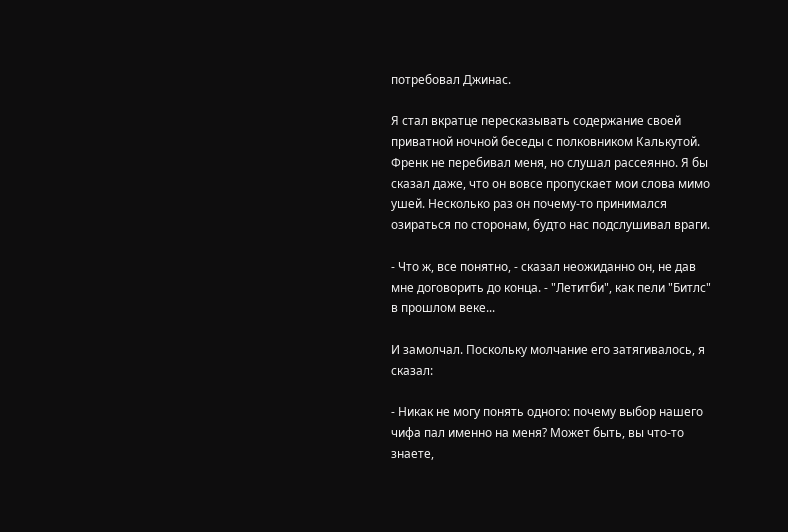потребовал Джинас.

Я стал вкратце пересказывать содержание своей приватной ночной беседы с полковником Калькутой. Френк не перебивал меня, но слушал рассеянно. Я бы сказал даже, что он вовсе пропускает мои слова мимо ушей. Несколько раз он почему-то принимался озираться по сторонам, будто нас подслушивал враги.

- Что ж, все понятно, - сказал неожиданно он, не дав мне договорить до конца. - "Летитби", как пели "Битлс" в прошлом веке...

И замолчал. Поскольку молчание его затягивалось, я сказал:

- Никак не могу понять одного: почему выбор нашего чифа пал именно на меня? Может быть, вы что-то знаете,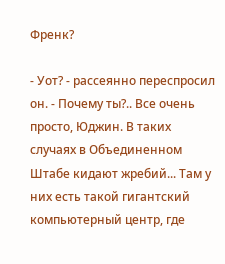Френк?

- Уот? - рассеянно переспросил он. - Почему ты?.. Все очень просто, Юджин. В таких случаях в Объединенном Штабе кидают жребий... Там у них есть такой гигантский компьютерный центр, где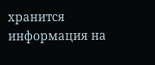хранится информация на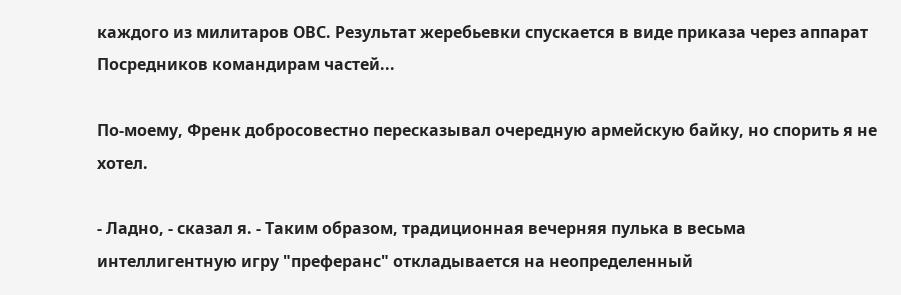каждого из милитаров ОВС. Результат жеребьевки спускается в виде приказа через аппарат Посредников командирам частей...

По-моему, Френк добросовестно пересказывал очередную армейскую байку, но спорить я не хотел.

- Ладно, - сказал я. - Таким образом, традиционная вечерняя пулька в весьма интеллигентную игру "преферанс" откладывается на неопределенный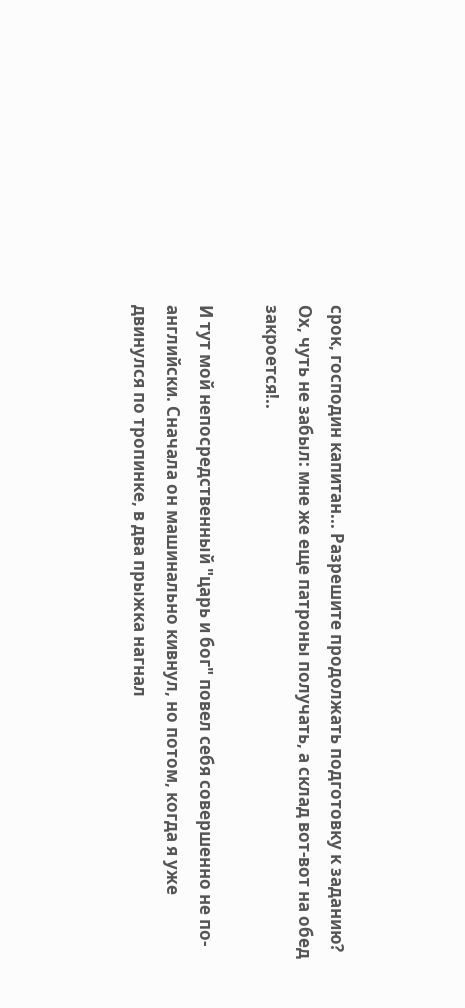срок, господин капитан... Разрешите продолжать подготовку к заданию? Ох, чуть не забыл: мне же еще патроны получать, а склад вот-вот на обед закроется!..

И тут мой непосредственный "царь и бог" повел себя совершенно не по-английски. Сначала он машинально кивнул, но потом, когда я уже двинулся по тропинке, в два прыжка нагнал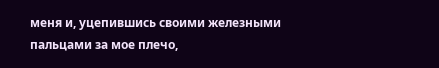меня и, уцепившись своими железными пальцами за мое плечо,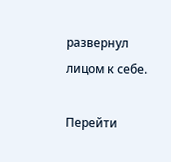развернул лицом к себе.

Перейти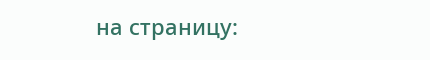на страницу: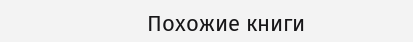Похожие книги